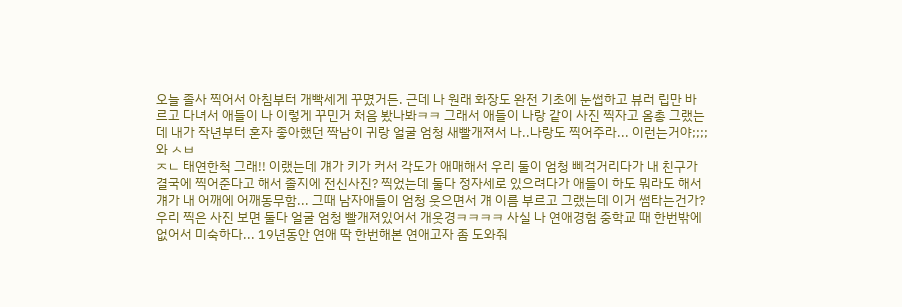오늘 졸사 찍어서 아침부터 개빡세게 꾸몄거든. 근데 나 원래 화장도 완전 기초에 눈썹하고 뷰러 립만 바르고 다녀서 애들이 나 이렇게 꾸민거 처음 봤나봐ㅋㅋ 그래서 애들이 나랑 같이 사진 찍자고 옴총 그랬는데 내가 작년부터 혼자 좋아했던 짝남이 귀랑 얼굴 엄청 새빨개져서 나..나랑도 찍어주라... 이런는거야;;;; 와 ㅅㅂ
ㅈㄴ 태연한척 그래!! 이랬는데 걔가 키가 커서 각도가 애매해서 우리 둘이 엄청 삐걱거리다가 내 친구가 결국에 찍어준다고 해서 졸지에 전신사진? 찍었는데 둘다 정자세로 있으려다가 애들이 하도 뭐라도 해서 걔가 내 어깨에 어깨동무함... 그때 남자애들이 엄청 웃으면서 걔 이름 부르고 그랬는데 이거 썸타는건가?
우리 찍은 사진 보면 둘다 얼굴 엄청 빨개져있어서 개웃경ㅋㅋㅋㅋ 사실 나 연애경험 중학교 때 한번밖에 없어서 미숙하다... 19년동안 연애 딱 한번해본 연애고자 좀 도와줘